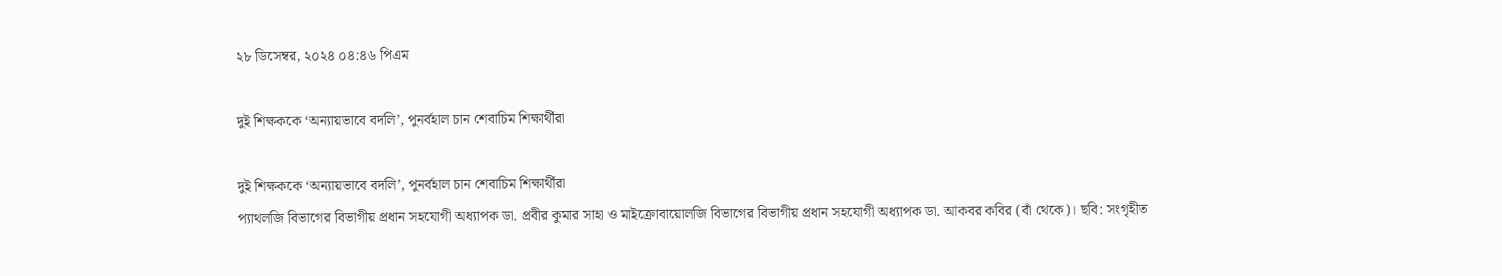২৮ ডিসেম্বর, ২০২৪ ০৪:৪৬ পিএম

দুই শিক্ষককে ‘অন্যায়ভাবে বদলি’, পুনর্বহাল চান শেবাচিম শিক্ষার্থীরা

দুই শিক্ষককে ‘অন্যায়ভাবে বদলি’, পুনর্বহাল চান শেবাচিম শিক্ষার্থীরা
প্যাথলজি বিভাগের বিভাগীয় প্রধান সহযোগী অধ্যাপক ডা. প্রবীর কুমার সাহা ও মাইক্রোবায়োলজি বিভাগের বিভাগীয় প্রধান সহযোগী অধ্যাপক ডা. আকবর কবির (বাঁ থেকে)। ছবি: সংগৃহীত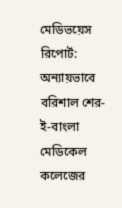মেডিভয়েস রিপোর্ট: অন্যায়ভাবে বরিশাল শের-ই-বাংলা মেডিকেল কলেজের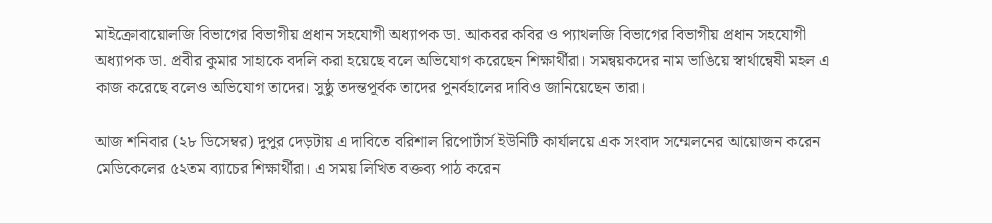মাইক্রোবায়োলজি বিভাগের বিভাগীয় প্রধান সহযোগী অধ্যাপক ডা. আকবর কবির ও প্যাথলজি বিভাগের বিভাগীয় প্রধান সহযোগী অধ্যাপক ডা. প্রবীর কুমার সাহাকে বদলি করা হয়েছে বলে অভিযোগ করেছেন শিক্ষার্থীরা। সমন্বয়কদের নাম ভাঙিয়ে স্বার্থান্বেষী মহল এ কাজ করেছে বলেও অভিযোগ তাদের। সুষ্ঠু তদন্তপূর্বক তাদের পুনর্বহালের দাবিও জানিয়েছেন তারা।

আজ শনিবার (২৮ ডিসেম্বর) দুপুর দেড়টায় এ দাবিতে বরিশাল রিপোর্টার্স ইউনিটি কার্যালয়ে এক সংবাদ সম্মেলনের আয়োজন করেন মেডিকেলের ৫২তম ব্যাচের শিক্ষার্থীরা। এ সময় লিখিত বক্তব্য পাঠ করেন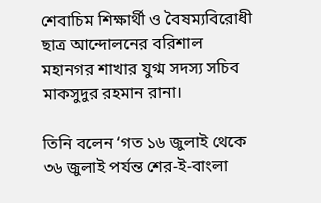শেবাচিম শিক্ষার্থী ও বৈষম্যবিরোধী ছাত্র আন্দোলনের বরিশাল মহানগর শাখার যুগ্ম সদস্য সচিব মাকসুদুর রহমান রানা।

তিনি বলেন ‘গত ১৬ জুলাই থেকে ৩৬ জুলাই পর্যন্ত শের-ই-বাংলা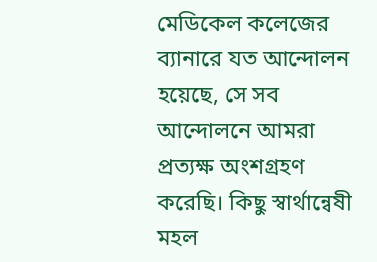মেডিকেল কলেজের ব্যানারে যত আন্দোলন হয়েছে, সে সব আন্দোলনে আমরা প্রত্যক্ষ অংশগ্রহণ করেছি। কিছু স্বার্থান্বেষী মহল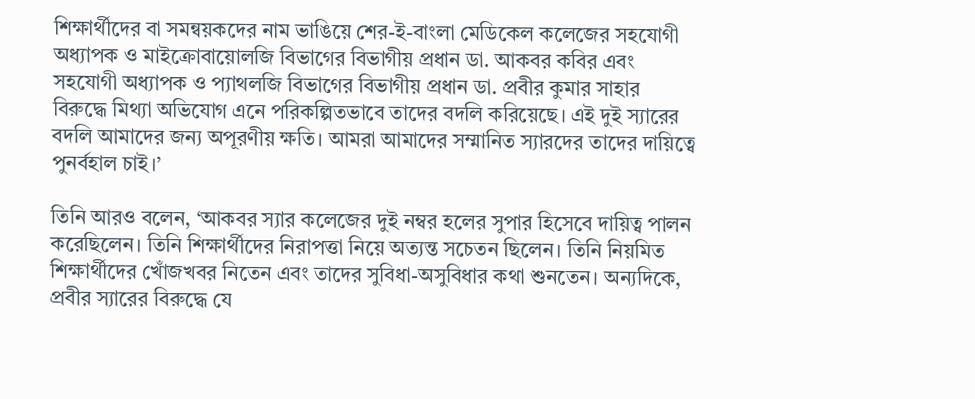শিক্ষার্থীদের বা সমন্বয়কদের নাম ভাঙিয়ে শের-ই-বাংলা মেডিকেল কলেজের সহযোগী অধ্যাপক ও মাইক্রোবায়োলজি বিভাগের বিভাগীয় প্রধান ডা. আকবর কবির এবং সহযোগী অধ্যাপক ও প্যাথলজি বিভাগের বিভাগীয় প্রধান ডা. প্রবীর কুমার সাহার বিরুদ্ধে মিথ্যা অভিযোগ এনে পরিকল্পিতভাবে তাদের বদলি করিয়েছে। এই দুই স্যারের বদলি আমাদের জন্য অপূরণীয় ক্ষতি। আমরা আমাদের সম্মানিত স্যারদের তাদের দায়িত্বে পুনর্বহাল চাই।’

তিনি আরও বলেন, ‘আকবর স্যার কলেজের দুই নম্বর হলের সুপার হিসেবে দায়িত্ব পালন করেছিলেন। তিনি শিক্ষার্থীদের নিরাপত্তা নিয়ে অত্যন্ত সচেতন ছিলেন। তিনি নিয়মিত শিক্ষার্থীদের খোঁজখবর নিতেন এবং তাদের সুবিধা-অসুবিধার কথা শুনতেন। অন্যদিকে, প্রবীর স্যারের বিরুদ্ধে যে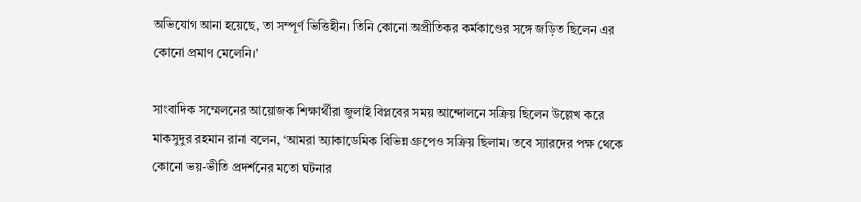অভিযোগ আনা হয়েছে, তা সম্পূর্ণ ভিত্তিহীন। তিনি কোনো অপ্রীতিকর কর্মকাণ্ডের সঙ্গে জড়িত ছিলেন এর কোনো প্রমাণ মেলেনি।’

সাংবাদিক সম্মেলনের আয়োজক শিক্ষার্থীরা জুলাই বিপ্লবের সময় আন্দোলনে সক্রিয় ছিলেন উল্লেখ করে মাকসুদুর রহমান রানা বলেন, ‘আমরা অ্যাকাডেমিক বিভিন্ন গ্রুপেও সক্রিয় ছিলাম। তবে স্যারদের পক্ষ থেকে কোনো ভয়-ভীতি প্রদর্শনের মতো ঘটনার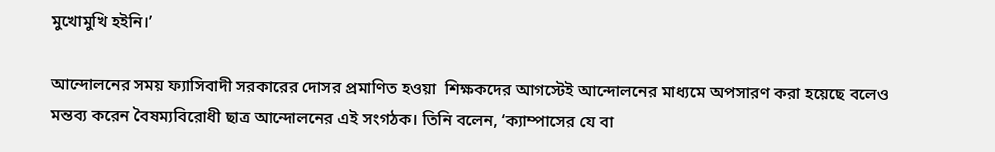মুখোমুখি হইনি।’

আন্দোলনের সময় ফ্যাসিবাদী সরকারের দোসর প্রমাণিত হওয়া  শিক্ষকদের আগস্টেই আন্দোলনের মাধ্যমে অপসারণ করা হয়েছে বলেও মন্তব্য করেন বৈষম্যবিরোধী ছাত্র আন্দোলনের এই সংগঠক। তিনি বলেন, ‘ক্যাম্পাসের যে বা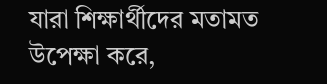যারা শিক্ষার্থীদের মতামত উপেক্ষা করে,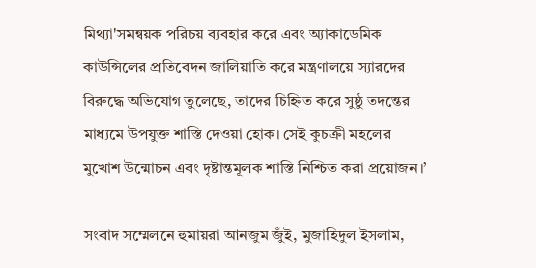মিথ্যা'সমন্বয়ক পরিচয় ব্যবহার করে এবং অ্যাকাডেমিক কাউন্সিলের প্রতিবেদন জালিয়াতি করে মন্ত্রণালয়ে স্যারদের বিরুদ্ধে অভিযোগ তুলেছে, তাদের চিহ্নিত করে সুষ্ঠু তদন্তের মাধ্যমে উপযুক্ত শাস্তি দেওয়া হোক। সেই কুচক্রী মহলের মুখোশ উন্মোচন এবং দৃষ্টান্তমূলক শাস্তি নিশ্চিত করা প্রয়োজন।’

সংবাদ সম্মেলনে হুমায়রা আনজুম জুঁই, মুজাহিদুল ইসলাম,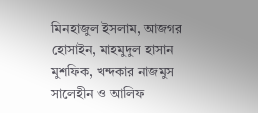মিনহাজুল ইসলাম, আজগর হোসাইন, মাহমুদুল হাসান মুশফিক, খন্দকার নাজমুস সালেহীন ও আলিফ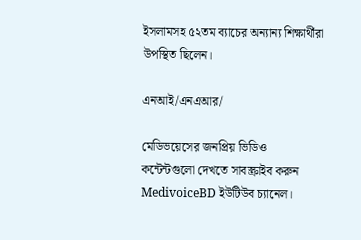ইসলামসহ ৫২তম ব্যাচের অন্যান্য শিক্ষার্থীরা উপস্থিত ছিলেন।

এনআই/এনএআর/

মেডিভয়েসের জনপ্রিয় ভিডিও কন্টেন্টগুলো দেখতে সাবস্ক্রাইব করুন MedivoiceBD ইউটিউব চ্যানেল।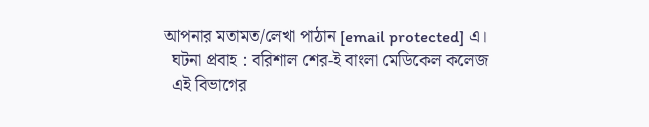আপনার মতামত/লেখা পাঠান [email protected] এ।
  ঘটনা প্রবাহ : বরিশাল শের-ই বাংলা মেডিকেল কলেজ
  এই বিভাগের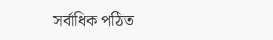সর্বাধিক পঠিত